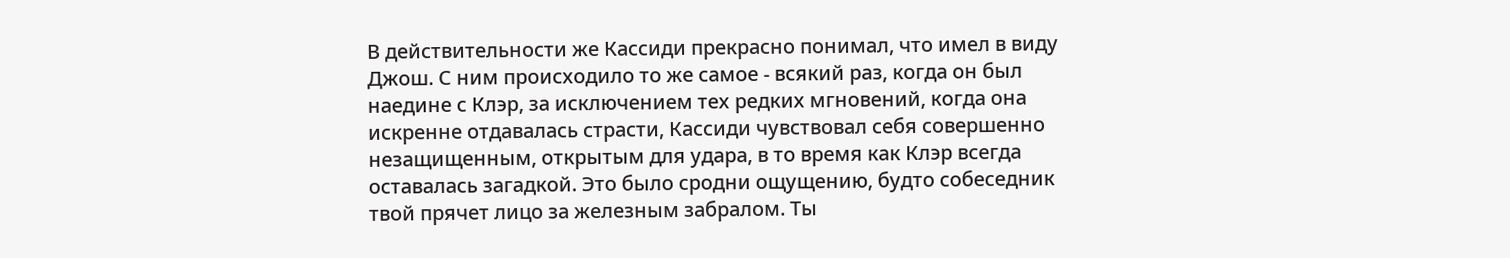В действительности же Кассиди прекрасно понимал, что имел в виду Джош. С ним происходило то же самое - всякий раз, когда он был наедине с Клэр, за исключением тех редких мгновений, когда она искренне отдавалась страсти, Кассиди чувствовал себя совершенно незащищенным, открытым для удара, в то время как Клэр всегда оставалась загадкой. Это было сродни ощущению, будто собеседник твой прячет лицо за железным забралом. Ты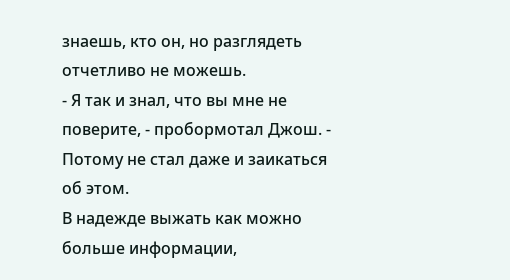знаешь, кто он, но разглядеть отчетливо не можешь.
- Я так и знал, что вы мне не поверите, - пробормотал Джош. - Потому не стал даже и заикаться об этом.
В надежде выжать как можно больше информации,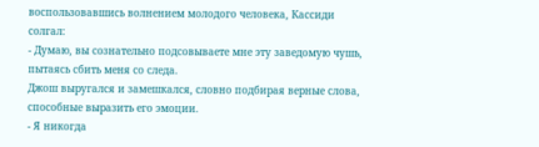воспользовавшись волнением молодого человека, Кассиди солгал:
- Думаю, вы сознательно подсовываете мне эту заведомую чушь, пытаясь сбить меня со следа.
Джош выругался и замешкался, словно подбирая верные слова, способные выразить его эмоции.
- Я никогда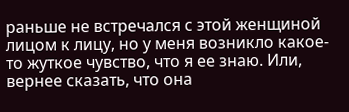раньше не встречался с этой женщиной лицом к лицу, но у меня возникло какое-то жуткое чувство, что я ее знаю. Или, вернее сказать, что она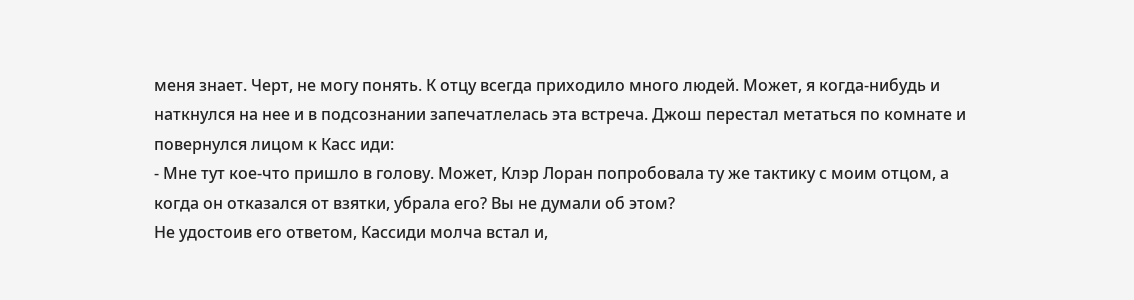меня знает. Черт, не могу понять. К отцу всегда приходило много людей. Может, я когда-нибудь и наткнулся на нее и в подсознании запечатлелась эта встреча. Джош перестал метаться по комнате и повернулся лицом к Касс иди:
- Мне тут кое-что пришло в голову. Может, Клэр Лоран попробовала ту же тактику с моим отцом, а когда он отказался от взятки, убрала его? Вы не думали об этом?
Не удостоив его ответом, Кассиди молча встал и,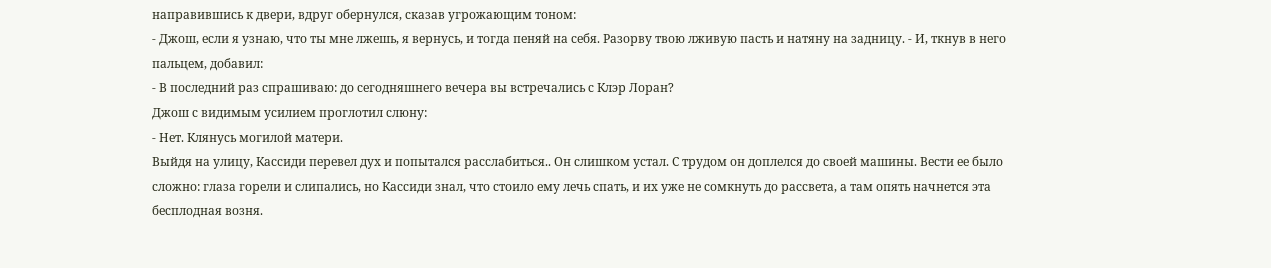направившись к двери, вдруг обернулся, сказав угрожающим тоном:
- Джош, если я узнаю, что ты мне лжешь, я вернусь, и тогда пеняй на себя. Разорву твою лживую пасть и натяну на задницу. - И, ткнув в него пальцем, добавил:
- В последний раз спрашиваю: до сегодняшнего вечера вы встречались с Клэр Лоран?
Джош с видимым усилием проглотил слюну:
- Нет. Клянусь могилой матери.
Выйдя на улицу, Кассиди перевел дух и попытался расслабиться.. Он слишком устал. С трудом он доплелся до своей машины. Вести ее было сложно: глаза горели и слипались, но Кассиди знал, что стоило ему лечь спать, и их уже не сомкнуть до рассвета, а там опять начнется эта бесплодная возня.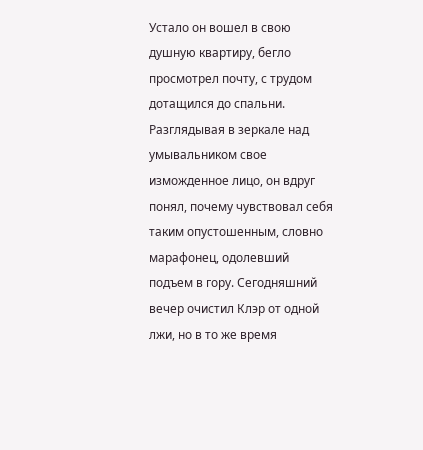Устало он вошел в свою душную квартиру, бегло просмотрел почту, с трудом дотащился до спальни. Разглядывая в зеркале над умывальником свое изможденное лицо, он вдруг понял, почему чувствовал себя таким опустошенным, словно марафонец, одолевший подъем в гору. Сегодняшний вечер очистил Клэр от одной лжи, но в то же время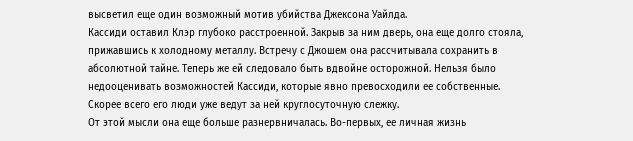высветил еще один возможный мотив убийства Джексона Уайлда.
Кассиди оставил Клэр глубоко расстроенной. Закрыв за ним дверь, она еще долго стояла, прижавшись к холодному металлу. Встречу с Джошем она рассчитывала сохранить в абсолютной тайне. Теперь же ей следовало быть вдвойне осторожной. Нельзя было недооценивать возможностей Кассиди, которые явно превосходили ее собственные. Скорее всего его люди уже ведут за ней круглосуточную слежку.
От этой мысли она еще больше разнервничалась. Во-первых, ее личная жизнь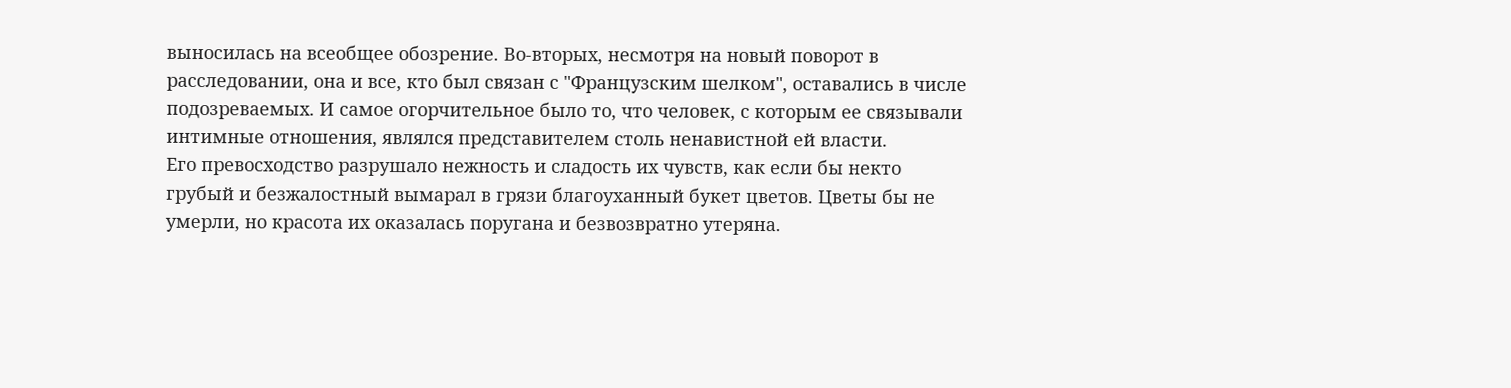выносилась на всеобщее обозрение. Во-вторых, несмотря на новый поворот в расследовании, она и все, кто был связан с "Французским шелком", оставались в числе подозреваемых. И самое огорчительное было то, что человек, с которым ее связывали интимные отношения, являлся представителем столь ненавистной ей власти.
Его превосходство разрушало нежность и сладость их чувств, как если бы некто грубый и безжалостный вымарал в грязи благоуханный букет цветов. Цветы бы не умерли, но красота их оказалась поругана и безвозвратно утеряна.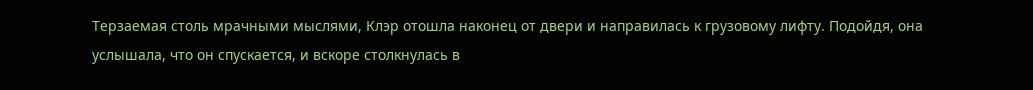Терзаемая столь мрачными мыслями, Клэр отошла наконец от двери и направилась к грузовому лифту. Подойдя, она услышала, что он спускается, и вскоре столкнулась в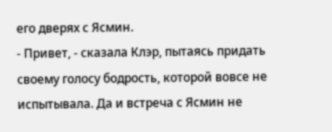его дверях с Ясмин.
- Привет, - сказала Клэр, пытаясь придать своему голосу бодрость, которой вовсе не испытывала. Да и встреча с Ясмин не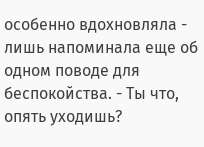особенно вдохновляла - лишь напоминала еще об одном поводе для беспокойства. - Ты что, опять уходишь?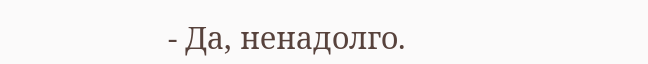- Да, ненадолго.